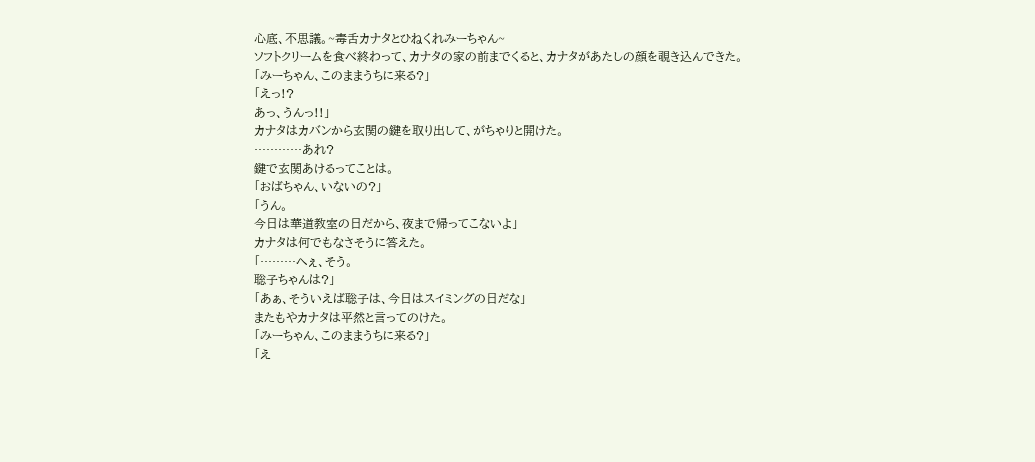心底、不思議。~毒舌カナタとひねくれみーちゃん~
ソフトクリームを食べ終わって、カナタの家の前までくると、カナタがあたしの顔を覗き込んできた。
「みーちゃん、このままうちに来る?」
「えっ!?
あっ、うんっ!!」
カナタはカバンから玄関の鍵を取り出して、がちゃりと開けた。
…………あれ?
鍵で玄関あけるってことは。
「おばちゃん、いないの?」
「うん。
今日は華道教室の日だから、夜まで帰ってこないよ」
カナタは何でもなさそうに答えた。
「………へぇ、そう。
聡子ちゃんは?」
「あぁ、そういえば聡子は、今日はスイミングの日だな」
またもやカナタは平然と言ってのけた。
「みーちゃん、このままうちに来る?」
「え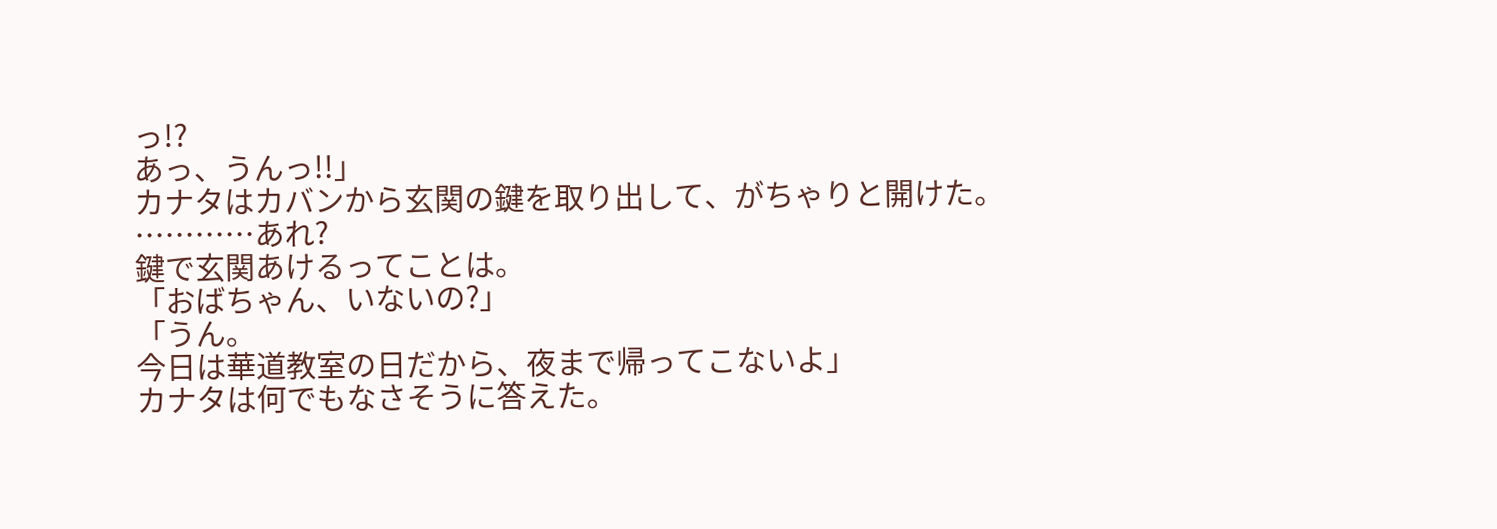っ!?
あっ、うんっ!!」
カナタはカバンから玄関の鍵を取り出して、がちゃりと開けた。
…………あれ?
鍵で玄関あけるってことは。
「おばちゃん、いないの?」
「うん。
今日は華道教室の日だから、夜まで帰ってこないよ」
カナタは何でもなさそうに答えた。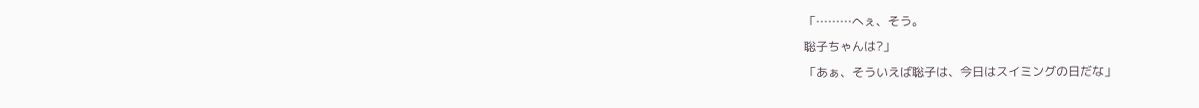「………へぇ、そう。
聡子ちゃんは?」
「あぁ、そういえば聡子は、今日はスイミングの日だな」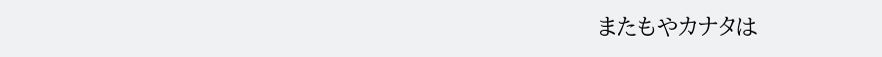またもやカナタは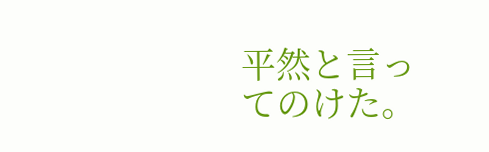平然と言ってのけた。